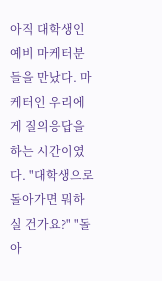아직 대학생인 예비 마케터분들을 만났다. 마케터인 우리에게 질의응답을 하는 시간이였다. "대학생으로 돌아가면 뭐하실 건가요?" "돌아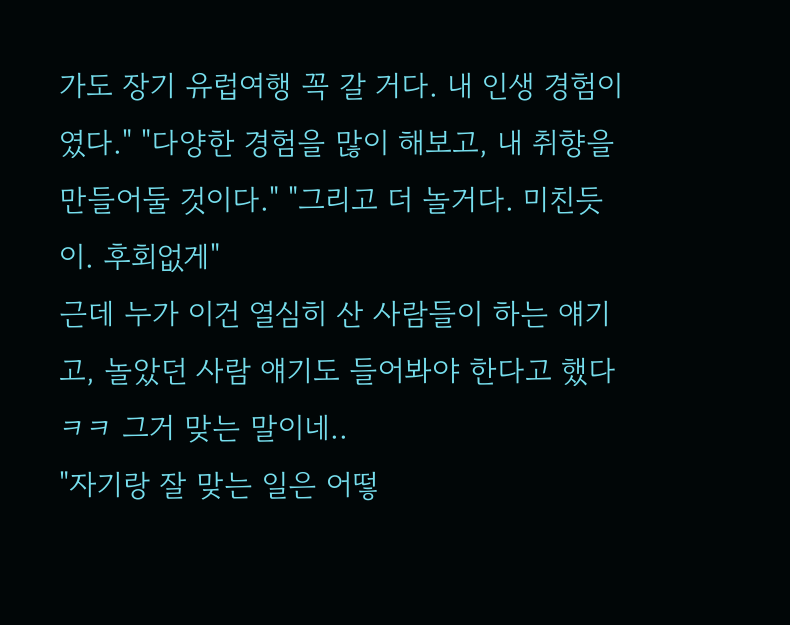가도 장기 유럽여행 꼭 갈 거다. 내 인생 경험이였다." "다양한 경험을 많이 해보고, 내 취향을 만들어둘 것이다." "그리고 더 놀거다. 미친듯이. 후회없게"
근데 누가 이건 열심히 산 사람들이 하는 얘기고, 놀았던 사람 얘기도 들어봐야 한다고 했다 ㅋㅋ 그거 맞는 말이네..
"자기랑 잘 맞는 일은 어떻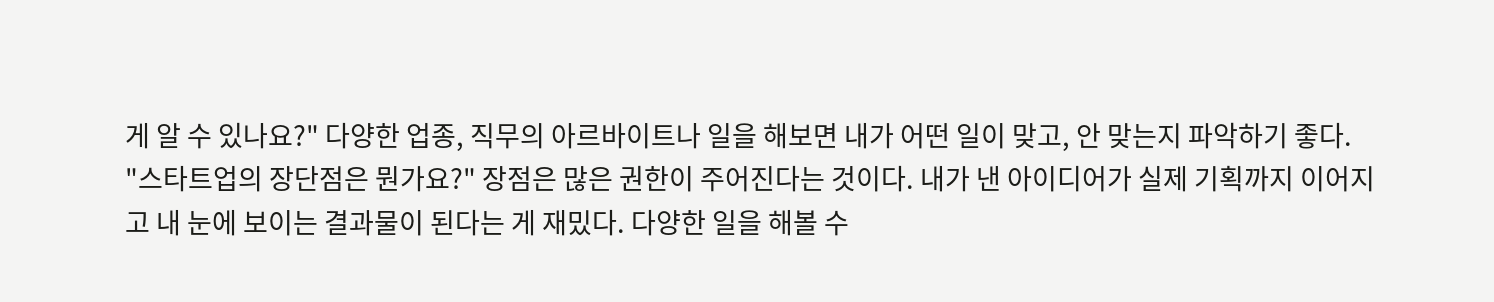게 알 수 있나요?" 다양한 업종, 직무의 아르바이트나 일을 해보면 내가 어떤 일이 맞고, 안 맞는지 파악하기 좋다.
"스타트업의 장단점은 뭔가요?" 장점은 많은 권한이 주어진다는 것이다. 내가 낸 아이디어가 실제 기획까지 이어지고 내 눈에 보이는 결과물이 된다는 게 재밌다. 다양한 일을 해볼 수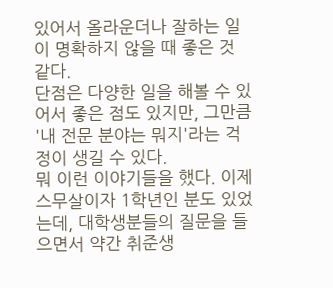있어서 올라운더나 잘하는 일이 명확하지 않을 때 좋은 것 같다.
단점은 다양한 일을 해볼 수 있어서 좋은 점도 있지만, 그만큼 '내 전문 분야는 뭐지'라는 걱정이 생길 수 있다.
뭐 이런 이야기들을 했다. 이제 스무살이자 1학년인 분도 있었는데, 대학생분들의 질문을 들으면서 약간 취준생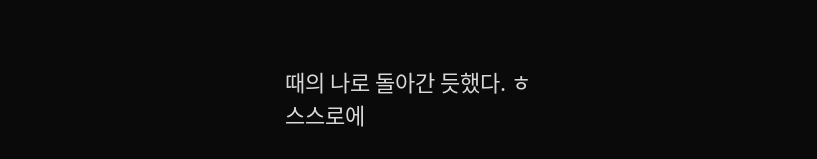때의 나로 돌아간 듯했다. ㅎ
스스로에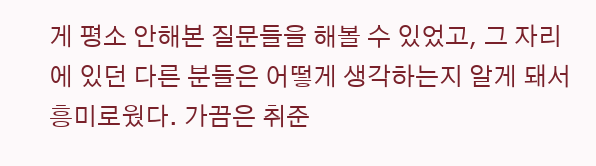게 평소 안해본 질문들을 해볼 수 있었고, 그 자리에 있던 다른 분들은 어떻게 생각하는지 알게 돼서 흥미로웠다. 가끔은 취준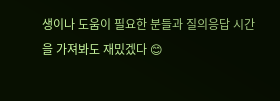생이나 도움이 필요한 분들과 질의응답 시간을 가져봐도 재밌겠다 😊